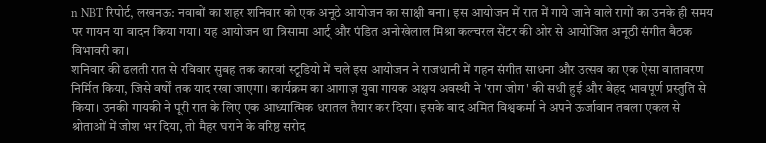n NBT रिपोर्ट, लखनऊ: नवाबों का शहर शनिवार को एक अनूठे आयोजन का साक्षी बना। इस आयोजन में रात में गाये जाने वाले रागों का उनके ही समय पर गायन या वादन किया गया। यह आयोजन था त्रिसामा आर्ट् और पंडित अनोखेलाल मिश्रा कल्चरल सेंटर की ओर से आयोजित अनूठी संगीत बैठक विभावरी का।
शनिवार की ढलती रात से रविवार सुबह तक कारवां स्टूडियो में चले इस आयोजन ने राजधानी में गहन संगीत साधना और उत्सव का एक ऐसा वातावरण निर्मित किया, जिसे वर्षों तक याद रखा जाएगा। कार्यक्रम का आगाज़ युवा गायक अक्षय अवस्थी ने 'राग जोग' की सधी हुई और बेहद भावपूर्ण प्रस्तुति से किया। उनकी गायकी ने पूरी रात के लिए एक आध्यात्मिक धरातल तैयार कर दिया। इसके बाद अमित विश्वकर्मा ने अपने ऊर्जावान तबला एकल से श्रोताओं में जोश भर दिया, तो मैहर घराने के वरिष्ठ सरोद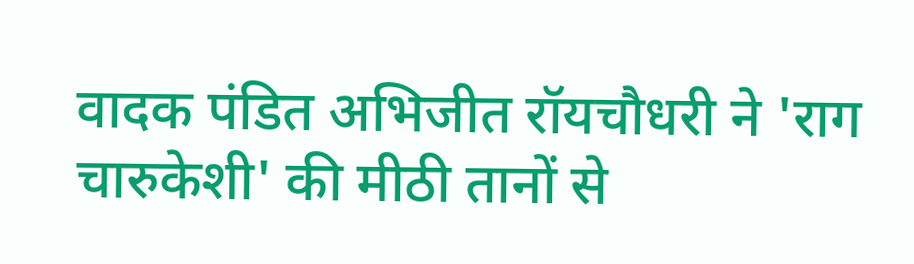वादक पंडित अभिजीत रॉयचौधरी ने 'राग चारुकेशी' की मीठी तानों से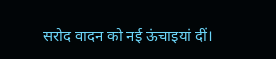सरोद वादन को नई ऊंचाइयां दीं।